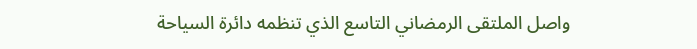واصل الملتقى الرمضاني التاسع الذي تنظمه دائرة السياحة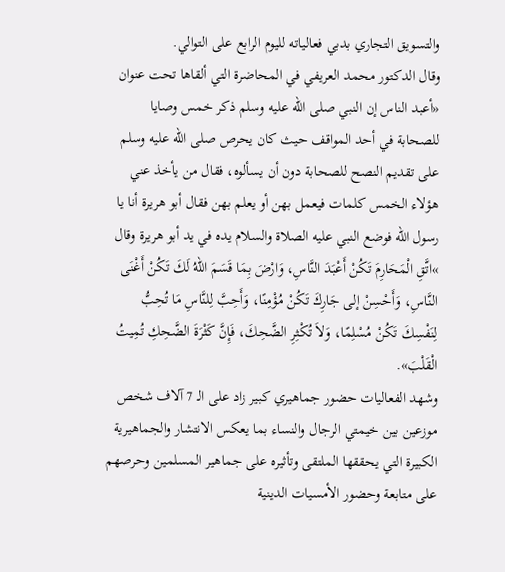والتسويق التجاري بدبي فعالياته لليوم الرابع على التوالي.
وقال الدكتور محمد العريفي في المحاضرة التي ألقاها تحت عنوان «أعبد الناس إن النبي صلى الله عليه وسلم ذكر خمس وصايا للصحابة في أحد المواقف حيث كان يحرص صلى الله عليه وسلم على تقديم النصح للصحابة دون أن يسألوه، فقال من يأخذ عني هؤلاء الخمس كلمات فيعمل بهن أو يعلم بهن فقال أبو هريرة أنا يا رسول الله فوضع النبي عليه الصلاة والسلام يده في يد أبو هريرة وقال »اتَّقِ الْمَحَارِمَ تَكُنْ أَعْبَدَ النَّاسِ، وَارْضَ بِمَا قَسَمَ اللهُ لَكَ تَكُنْ أَغْنَى النَّاسِ، وَأَحْسِنْ إلى جَارِكَ تَكُنْ مُؤْمِنًا، وَأَحِبَّ لِلنَّاسِ مَا تُحِبُّ لِنَفْسِكَ تَكُنْ مُسْلِمًا، وَلاَ تُكْثِرِ الضَّحِكَ، فَإِنَّ كَثْرَةَ الضَّحِكِ تُمِيتُ الْقَلْبَ».
وشهد الفعاليات حضور جماهيري كبير زاد على الـ 7 آلاف شخص موزعين بين خيمتي الرجال والنساء بما يعكس الانتشار والجماهيرية الكبيرة التي يحققها الملتقى وتأثيره على جماهير المسلمين وحرصهم على متابعة وحضور الأمسيات الدينية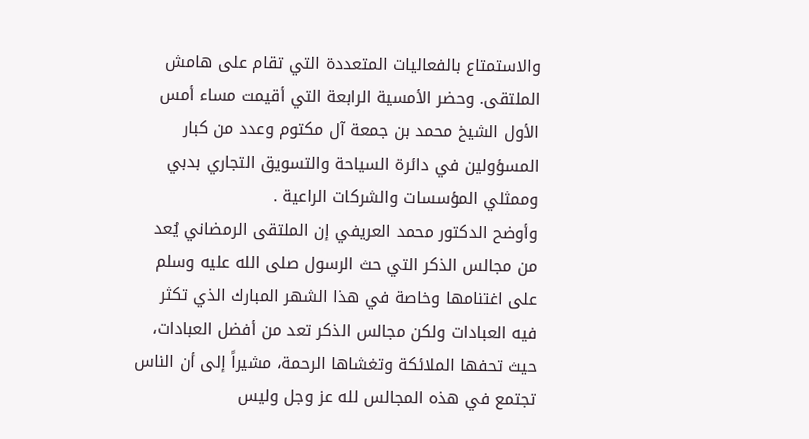والاستمتاع بالفعاليات المتعددة التي تقام على هامش الملتقى. وحضر الأمسية الرابعة التي أقيمت مساء أمس الأول الشيخ محمد بن جمعة آل مكتوم وعدد من كبار المسؤولين في دائرة السياحة والتسويق التجاري بدبي وممثلي المؤسسات والشركات الراعية .
وأوضح الدكتور محمد العريفي إن الملتقى الرمضاني يُعد من مجالس الذكر التي حث الرسول صلى الله عليه وسلم على اغتنامها وخاصة في هذا الشهر المبارك الذي تكثر فيه العبادات ولكن مجالس الذكر تعد من أفضل العبادات، حيث تحفها الملائكة وتغشاها الرحمة، مشيراً إلى أن الناس تجتمع في هذه المجالس لله عز وجل وليس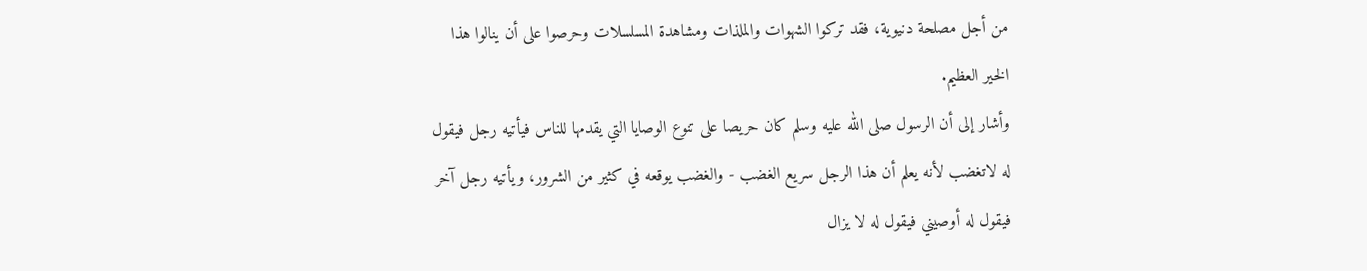من أجل مصلحة دنيوية، فقد تركوا الشهوات والملذات ومشاهدة المسلسلات وحرصوا على أن ينالوا هذا الخير العظيم.
وأشار إلى أن الرسول صلى الله عليه وسلم كان حريصا على تنوع الوصايا التي يقدمها للناس فيأتيه رجل فيقول له لاتغضب لأنه يعلم أن هذا الرجل سريع الغضب - والغضب يوقعه في كثير من الشرور، ويأتيه رجل آخر فيقول له أوصيني فيقول له لا يزال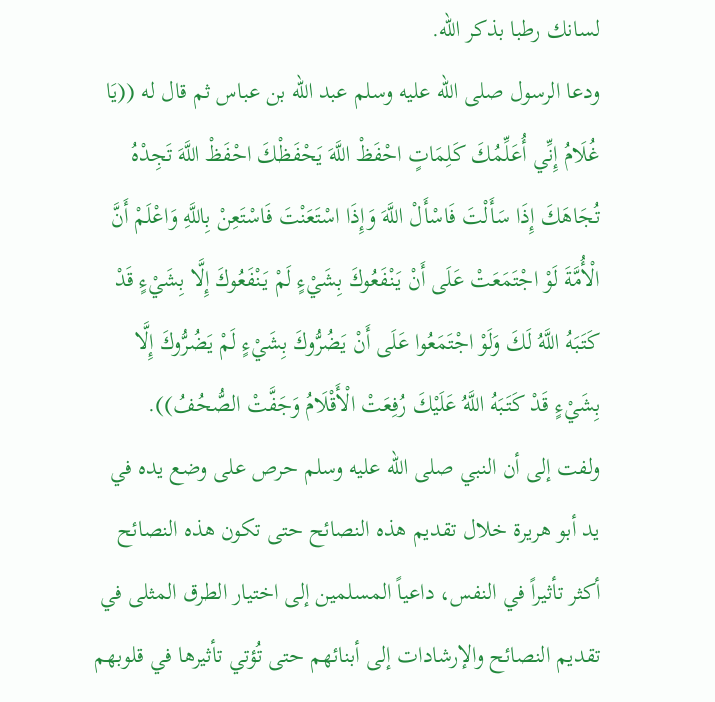لسانك رطبا بذكر الله.
ودعا الرسول صلى الله عليه وسلم عبد الله بن عباس ثم قال له ((يَا غُلَامُ إِنِّي أُعَلِّمُكَ كَلِمَاتٍ احْفَظْ اللَّهَ يَحْفَظْكَ احْفَظْ اللَّهَ تَجِدْهُ تُجَاهَكَ إِذَا سَأَلْتَ فَاسْأَلْ اللَّهَ وَإِذَا اسْتَعَنْتَ فَاسْتَعِنْ بِاللَّهِ وَاعْلَمْ أَنَّ الْأُمَّةَ لَوْ اجْتَمَعَتْ عَلَى أَنْ يَنْفَعُوكَ بِشَيْءٍ لَمْ يَنْفَعُوكَ إِلَّا بِشَيْءٍ قَدْ كَتَبَهُ اللَّهُ لَكَ وَلَوْ اجْتَمَعُوا عَلَى أَنْ يَضُرُّوكَ بِشَيْءٍ لَمْ يَضُرُّوكَ إِلَّا بِشَيْءٍ قَدْ كَتَبَهُ اللَّهُ عَلَيْكَ رُفِعَتْ الْأَقْلَامُ وَجَفَّتْ الصُّحُفُ)).
ولفت إلى أن النبي صلى الله عليه وسلم حرص على وضع يده في يد أبو هريرة خلال تقديم هذه النصائح حتى تكون هذه النصائح أكثر تأثيراً في النفس، داعياً المسلمين إلى اختيار الطرق المثلى في تقديم النصائح والإرشادات إلى أبنائهم حتى تُؤتي تأثيرها في قلوبهم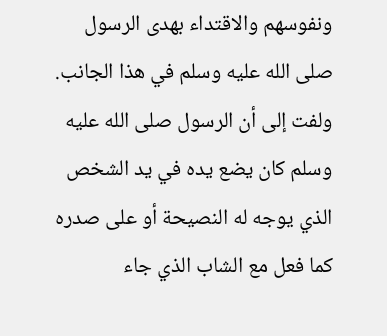ونفوسهم والاقتداء بهدى الرسول صلى الله عليه وسلم في هذا الجانب.
ولفت إلى أن الرسول صلى الله عليه وسلم كان يضع يده في يد الشخص الذي يوجه له النصيحة أو على صدره كما فعل مع الشاب الذي جاء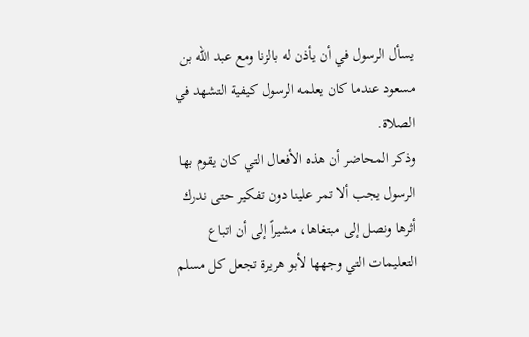يسأل الرسول في أن يأذن له بالزنا ومع عبد الله بن مسعود عندما كان يعلمه الرسول كيفية التشهد في الصلاة.
وذكر المحاضر أن هذه الأفعال التي كان يقوم بها الرسول يجب ألا تمر علينا دون تفكير حتى ندرك أثرها ونصل إلى مبتغاها، مشيراً إلى أن اتباع التعليمات التي وجهها لأبو هريرة تجعل كل مسلم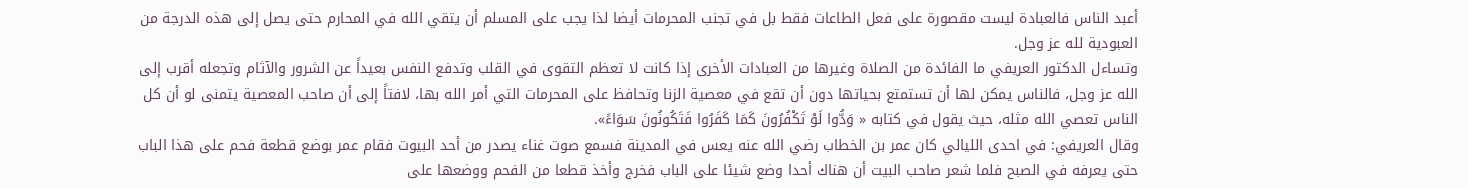أعبد الناس فالعبادة ليست مقصورة على فعل الطاعات فقط بل في تجنب المحرمات أيضا لذا يجب على المسلم أن يتقي الله في المحارم حتى يصل إلى هذه الدرجة من العبودية لله عز وجل.
وتساءل الدكتور العريفي ما الفائدة من الصلاة وغيرها من العبادات الأخرى إذا كانت لا تعظم التقوى في القلب وتدفع النفس بعيداً عن الشرور والآثام وتجعله أقرب إلى الله عز وجل، فالناس يمكن لها أن تستمتع بحياتها دون أن تقع في معصية الزنا وتحافظ على المحرمات التي أمر الله بها، لافتاً إلى أن صاحب المعصية يتمنى لو أن كل الناس تعصي الله مثله، حيث يقول في كتابه « وَدُّوا لَوْ تَكْفُرُونَ كَمَا كَفَرُوا فَتَكُونُونَ سَوَاءً».
وقال العريفي: في احدى الليالي كان عمر بن الخطاب رضي الله عنه يعس في المدينة فسمع صوت غناء يصدر من أحد البيوت فقام عمر بوضع قطعة فحم على هذا الباب حتى يعرفه في الصبح فلما شعر صاحب البيت أن هناك أحدا وضع شيئا على الباب فخرج وأخذ قطعا من الفحم ووضعها على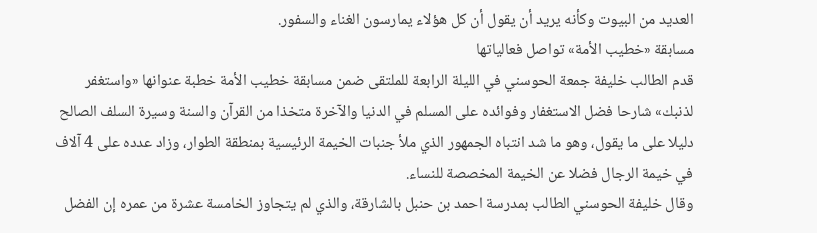العديد من البيوت وكأنه يريد أن يقول أن كل هؤلاء يمارسون الغناء والسفور.
مسابقة «خطيب الأمة» تواصل فعالياتها
قدم الطالب خليفة جمعة الحوسني في الليلة الرابعة للملتقى ضمن مسابقة خطيب الأمة خطبة عنوانها «واستغفر لذنبك» شارحا فضل الاستغفار وفوائده على المسلم في الدنيا والآخرة متخذا من القرآن والسنة وسيرة السلف الصالح دليلا على ما يقول، وهو ما شد انتباه الجمهور الذي ملأ جنبات الخيمة الرئيسية بمنطقة الطوار، وزاد عدده على 4 آلاف في خيمة الرجال فضلا عن الخيمة المخصصة للنساء.
وقال خليفة الحوسني الطالب بمدرسة احمد بن حنبل بالشارقة، والذي لم يتجاوز الخامسة عشرة من عمره إن الفضل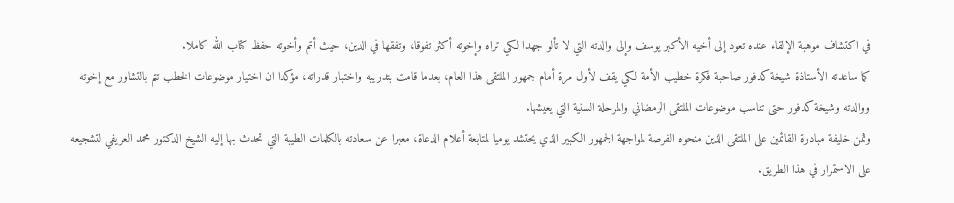في اكتشاف موهبة الإلقاء عنده تعود إلى أخيه الأكبر يوسف وإلى والدته التي لا تألو جهدا لكي تراه وإخوته أكثر تفوقا، وتفقها في الدين، حيث أتم وأخوته حفظ كتاب الله كاملا.
كما ساعدته الأستاذة شيخة كدفور صاحبة فكرة خطيب الأمة لكي يقف لأول مرة أمام جمهور الملتقى هذا العام، بعدما قامت بتدريبه واختبار قدراته، مؤكدا ان اختيار موضوعات الخطب تتم بالتشاور مع إخوته ووالدته وشيخة كدفور حتى تناسب موضوعات الملتقى الرمضاني والمرحلة السنية التي يعيشها.
وثمن خليفة مبادرة القائمين على الملتقى الذين منحوه الفرصة لمواجهة الجمهور الكبير الذي يحتشد يوميا لمتابعة أعلام الدعاة، معبرا عن سعادته بالكلمات الطيبة التي تحدث بها إليه الشيخ الدكتور محمد العريفي لتشجيعه على الاستمرار في هذا الطريق.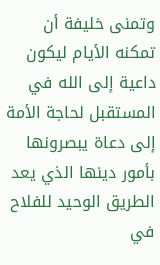وتمنى خليفة أن تمكنه الأيام ليكون داعية إلى الله في المستقبل لحاجة الأمة إلى دعاة يبصرونها بأمور دينها الذي يعد الطريق الوحيد للفلاح في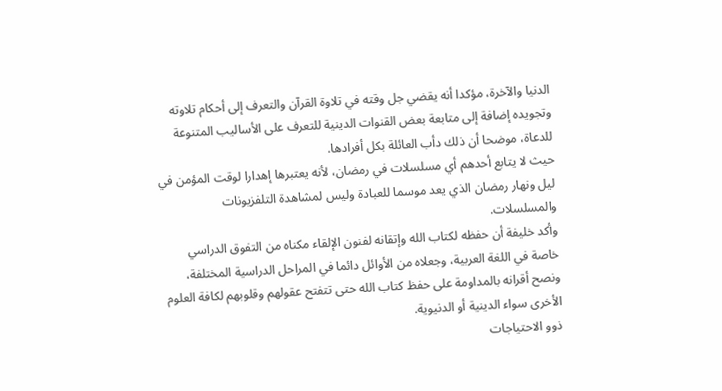الدنيا والآخرة، مؤكدا أنه يقضي جل وقته في تلاوة القرآن والتعرف إلى أحكام تلاوته وتجويده إضافة إلى متابعة بعض القنوات الدينية للتعرف على الأساليب المتنوعة للدعاة، موضحا أن ذلك دأب العائلة بكل أفرادها.
حيث لا يتابع أحدهم أي مسلسلات في رمضان، لأنه يعتبرها إهدارا لوقت المؤمن في ليل ونهار رمضان الذي يعد موسما للعبادة وليس لمشاهدة التلفزيونات والمسلسلات.
وأكد خليفة أن حفظه لكتاب الله وإتقانه لفنون الإلقاء مكناه من التفوق الدراسي خاصة في اللغة العربية، وجعلاه من الأوائل دائما في المراحل الدراسية المختلفة، ونصح أقرانه بالمداومة على حفظ كتاب الله حتى تتفتح عقولهم وقلوبهم لكافة العلوم الأخرى سواء الدينية أو الدنيوية.
ذوو الاحتياجات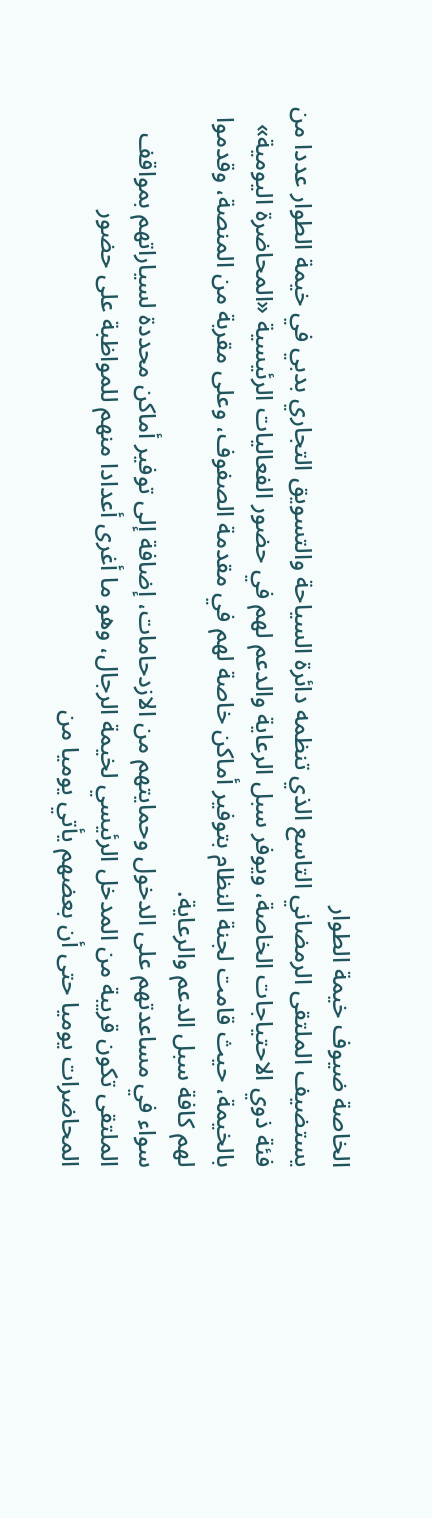الخاصة ضيوف خيمة الطوار
يستضيف الملتقى الرمضاني التاسع الذي تنظمه دائرة السياحة والتسويق التجاري بدبي في خيمة الطوار عددا من فئة ذوي الاحتياجات الخاصة، ويوفر سبل الرعاية والدعم لهم في حضور الفعاليات الرئيسية «المحاضرة اليومية» بالخيمة، حيث قامت لجنة النظام بتوفير أماكن خاصة لهم في مقدمة الصفوف، وعلى مقربة من المنصة، وقدموا لهم كافة سبل الدعم والرعاية.
سواء في مساعدتهم على الدخول وحمايتهم من الازدحامات، إضافة إلى توفير أماكن محددة لسياراتهم بمواقف الملتقى تكون قريبة من المدخل الرئيسي لخيمة الرجال، وهو ما أغرى أعدادا منهم للمواظبة على حضور المحاضرات يوميا حتى أن بعضهم يأتي يوميا من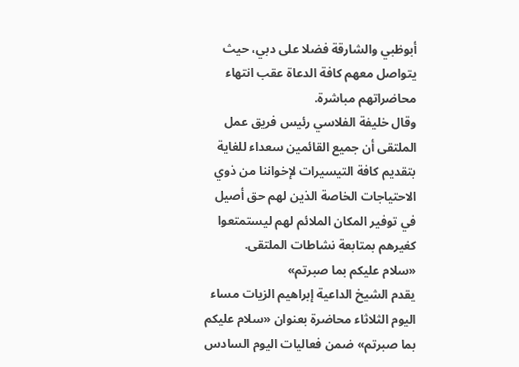أبوظبي والشارقة فضلا على دبي، حيث يتواصل معهم كافة الدعاة عقب انتهاء محاضراتهم مباشرة.
وقال خليفة الفلاسي رئيس فريق عمل الملتقى أن جميع القائمين سعداء للغاية بتقديم كافة التيسيرات لإخواننا من ذوي الاحتياجات الخاصة الذين لهم حق أصيل في توفير المكان الملائم لهم ليستمتعوا كغيرهم بمتابعة نشاطات الملتقى.
«سلام عليكم بما صبرتم»
يقدم الشيخ الداعية إبراهيم الزيات مساء اليوم الثلاثاء محاضرة بعنوان «سلام عليكم بما صبرتم» ضمن فعاليات اليوم السادس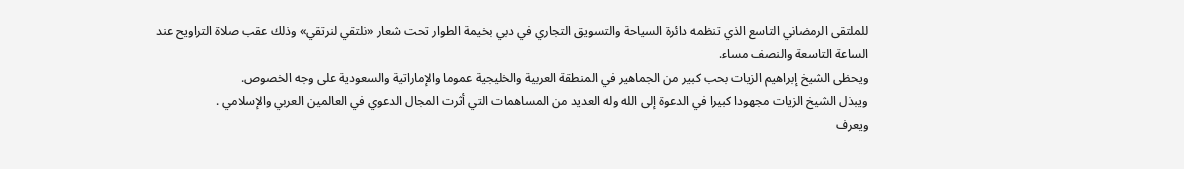للملتقى الرمضاني التاسع الذي تنظمه دائرة السياحة والتسويق التجاري في دبي بخيمة الطوار تحت شعار «نلتقي لنرتقي» وذلك عقب صلاة التراويح عند الساعة التاسعة والنصف مساء.
ويحظى الشيخ إبراهيم الزيات بحب كبير من الجماهير في المنطقة العربية والخليجية عموما والإماراتية والسعودية على وجه الخصوص.
ويبذل الشيخ الزيات مجهودا كبيرا في الدعوة إلى الله وله العديد من المساهمات التي أثرت المجال الدعوي في العالمين العربي والإسلامي .
ويعرف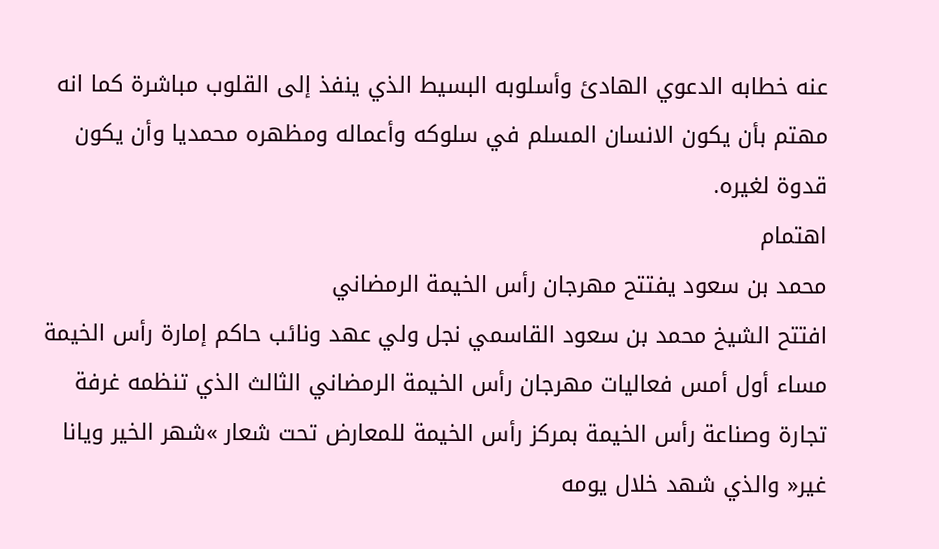عنه خطابه الدعوي الهادئ وأسلوبه البسيط الذي ينفذ إلى القلوب مباشرة كما انه مهتم بأن يكون الانسان المسلم في سلوكه وأعماله ومظهره محمديا وأن يكون قدوة لغيره.
اهتمام
محمد بن سعود يفتتح مهرجان رأس الخيمة الرمضاني
افتتح الشيخ محمد بن سعود القاسمي نجل ولي عهد ونائب حاكم إمارة رأس الخيمة مساء أول أمس فعاليات مهرجان رأس الخيمة الرمضاني الثالث الذي تنظمه غرفة تجارة وصناعة رأس الخيمة بمركز رأس الخيمة للمعارض تحت شعار »شهر الخير ويانا غير« والذي شهد خلال يومه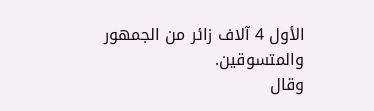الأول 4 آلاف زائر من الجمهور والمتسوقين.
وقال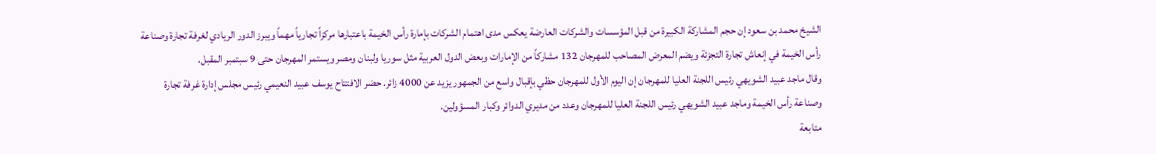الشيخ محمد بن سعود إن حجم المشاركة الكبيرة من قبل المؤسسات والشركات العارضة يعكس مدى اهتمام الشركات بإمارة رأس الخيمة باعتبارها مركزاً تجارياً مهماً ويبرز الدور الريادي لغرفة تجارة وصناعة رأس الخيمة في إنعاش تجارة التجزئة ويضم المعرض المصاحب للمهرجان 132 مشاركاً من الإمارات وبعض الدول العربية مثل سوريا ولبنان ومصر ويستمر المهرجان حتى 9 سبتمبر المقبل.
وقال ماجد عبيد الشويهي رئيس اللجنة العليا للمهرجان إن اليوم الأول للمهرجان حظي بإقبال واسع من الجمهور يزيد عن 4000 زائر. حضر الافتتاح يوسف عبيد النعيمي رئيس مجلس إدارة غرفة تجارة وصناعة رأس الخيمة وماجد عبيد الشويهي رئيس اللجنة العليا للمهرجان وعدد من مديري الدوائر وكبار المسؤولين.
متابعة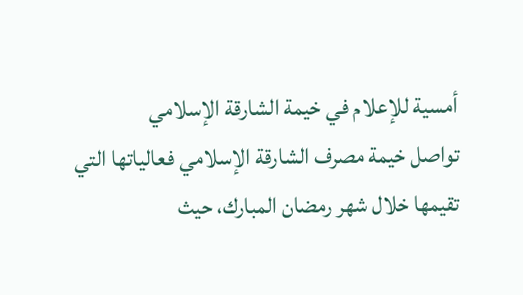أمسية للإعلام في خيمة الشارقة الإسلامي
تواصل خيمة مصرف الشارقة الإسلامي فعالياتها التي تقيمها خلال شهر رمضان المبارك، حيث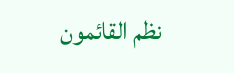نظم القائمون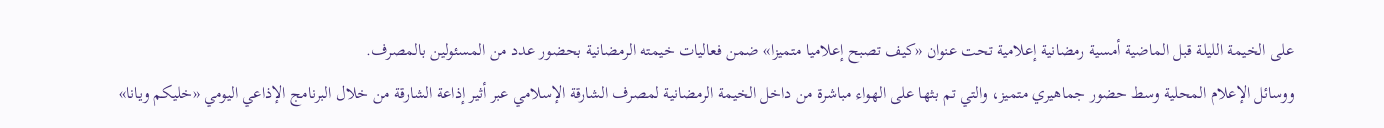على الخيمة الليلة قبل الماضية أمسية رمضانية إعلامية تحت عنوان «كيف تصبح إعلاميا متميزا» ضمن فعاليات خيمته الرمضانية بحضور عدد من المسئولين بالمصرف.
ووسائل الإعلام المحلية وسط حضور جماهيري متميز، والتي تم بثها على الهواء مباشرة من داخل الخيمة الرمضانية لمصرف الشارقة الإسلامي عبر أثير إذاعة الشارقة من خلال البرنامج الإذاعي اليومي «خليكم ويانا»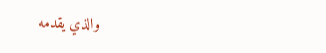والذي يقدمه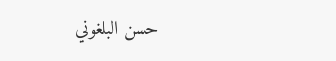حسن البلغوني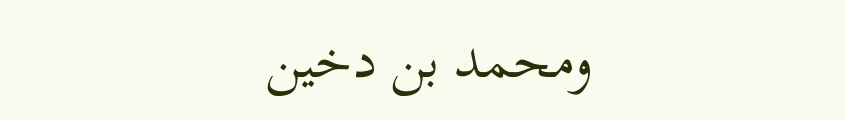ومحمد بن دخين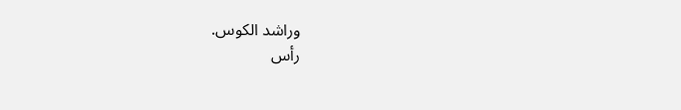وراشد الكوس.
رأس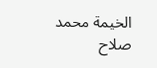الخيمة محمد صلاح